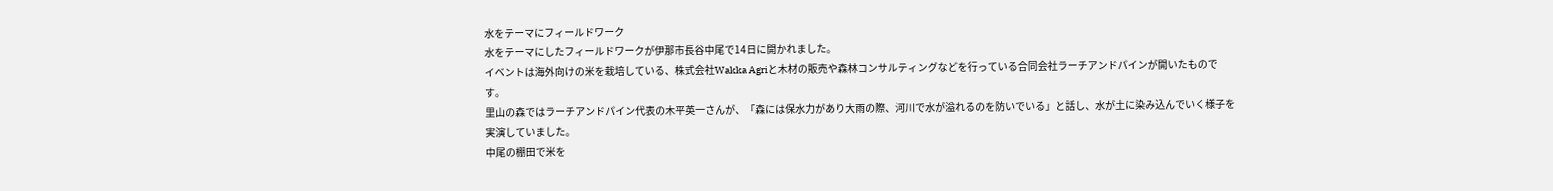水をテーマにフィールドワーク
水をテーマにしたフィールドワークが伊那市長谷中尾で14日に開かれました。
イベントは海外向けの米を栽培している、株式会社Wakka Agriと木材の販売や森林コンサルティングなどを行っている合同会社ラーチアンドパインが開いたものです。
里山の森ではラーチアンドパイン代表の木平英一さんが、「森には保水力があり大雨の際、河川で水が溢れるのを防いでいる」と話し、水が土に染み込んでいく様子を実演していました。
中尾の棚田で米を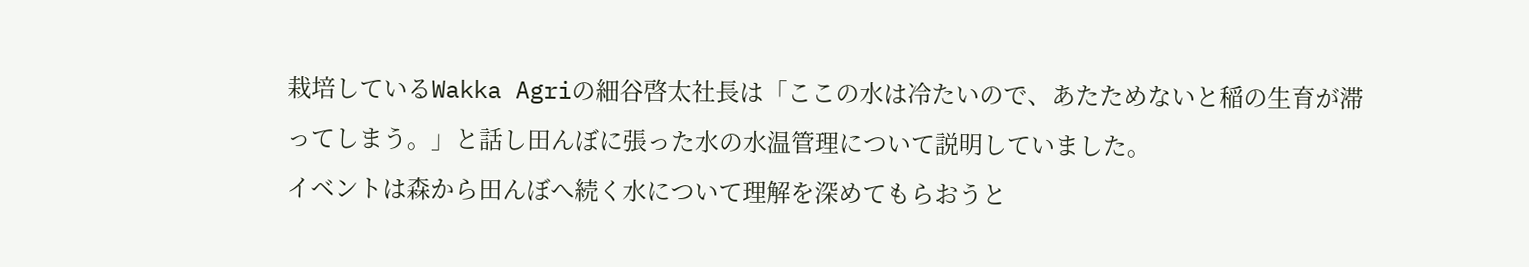栽培しているWakka Agriの細谷啓太社長は「ここの水は冷たいので、あたためないと稲の生育が滞ってしまう。」と話し田んぼに張った水の水温管理について説明していました。
イベントは森から田んぼへ続く水について理解を深めてもらおうと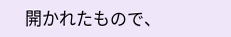開かれたもので、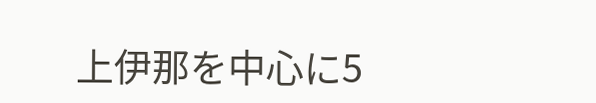上伊那を中心に5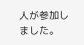人が参加しました。